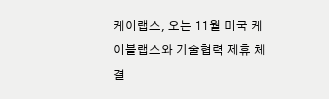케이랩스, 오는 11월 미국 케이블랩스와 기술협력 제휴 체결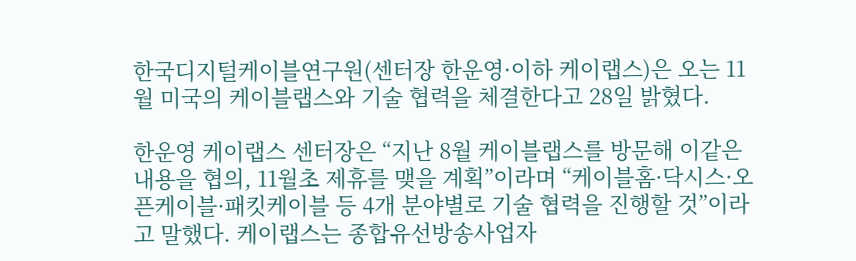한국디지털케이블연구원(센터장 한운영·이하 케이랩스)은 오는 11월 미국의 케이블랩스와 기술 협력을 체결한다고 28일 밝혔다.

한운영 케이랩스 센터장은 “지난 8월 케이블랩스를 방문해 이같은 내용을 협의, 11월초 제휴를 맺을 계획”이라며 “케이블홈·닥시스·오픈케이블·패킷케이블 등 4개 분야별로 기술 협력을 진행할 것”이라고 말했다. 케이랩스는 종합유선방송사업자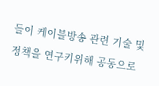들이 케이블방송 관련 기술 및 정책을 연구키위해 공동으로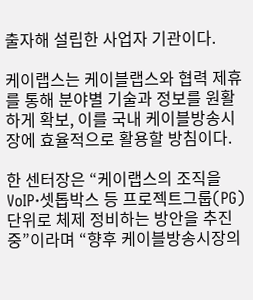출자해 설립한 사업자 기관이다.

케이랩스는 케이블랩스와 협력 제휴를 통해 분야별 기술과 정보를 원활하게 확보, 이를 국내 케이블방송시장에 효율적으로 활용할 방침이다.

한 센터장은 “케이랩스의 조직을 VoIP·셋톱박스 등 프로젝트그룹(PG)단위로 체제 정비하는 방안을 추진 중”이라며 “향후 케이블방송시장의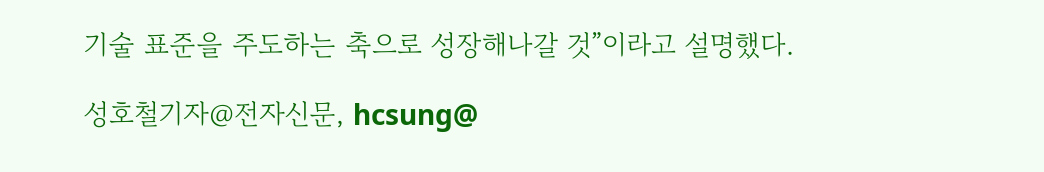기술 표준을 주도하는 축으로 성장해나갈 것”이라고 설명했다.

성호철기자@전자신문, hcsung@